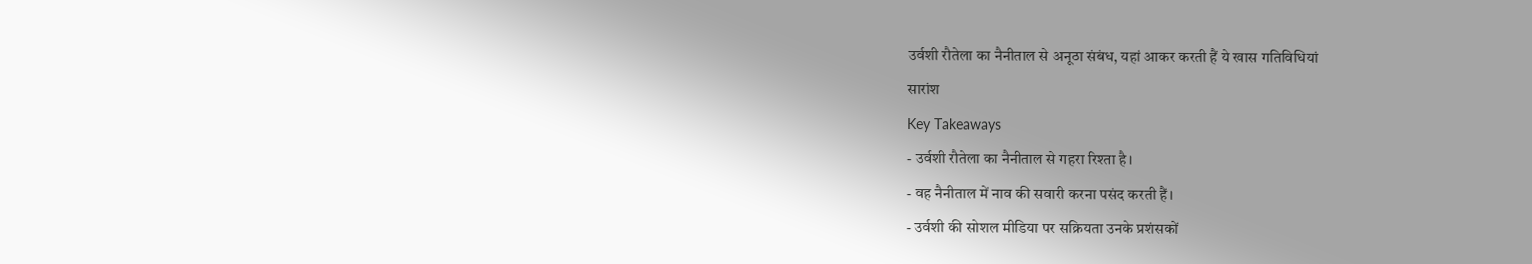उर्वशी रौतेला का नैनीताल से अनूठा संबंध, यहां आकर करती हैं ये खास गतिविधियां
सारांश
Key Takeaways
- उर्वशी रौतेला का नैनीताल से गहरा रिश्ता है।
- वह नैनीताल में नाव की सवारी करना पसंद करती हैं।
- उर्वशी की सोशल मीडिया पर सक्रियता उनके प्रशंसकों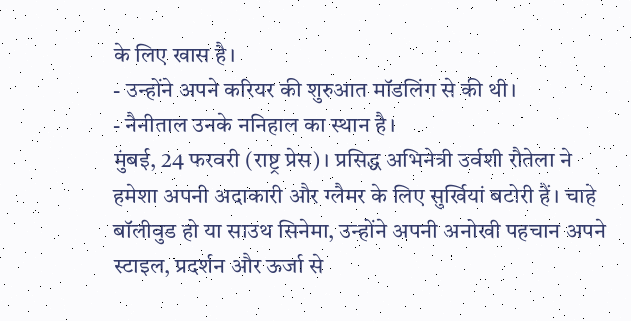के लिए खास है।
- उन्होंने अपने करियर की शुरुआत मॉडलिंग से की थी।
- नैनीताल उनके ननिहाल का स्थान है।
मुंबई, 24 फरवरी (राष्ट्र प्रेस)। प्रसिद्ध अभिनेत्री उर्वशी रौतेला ने हमेशा अपनी अदाकारी और ग्लैमर के लिए सुर्खियां बटोरी हैं। चाहे बॉलीवुड हो या साउथ सिनेमा, उन्होंने अपनी अनोखी पहचान अपने स्टाइल, प्रदर्शन और ऊर्जा से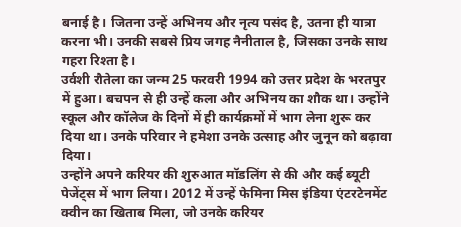बनाई है। जितना उन्हें अभिनय और नृत्य पसंद है, उतना ही यात्रा करना भी। उनकी सबसे प्रिय जगह नैनीताल है, जिसका उनके साथ गहरा रिश्ता है।
उर्वशी रौतेला का जन्म 25 फरवरी 1994 को उत्तर प्रदेश के भरतपुर में हुआ। बचपन से ही उन्हें कला और अभिनय का शौक था। उन्होंने स्कूल और कॉलेज के दिनों में ही कार्यक्रमों में भाग लेना शुरू कर दिया था। उनके परिवार ने हमेशा उनके उत्साह और जुनून को बढ़ावा दिया।
उन्होंने अपने करियर की शुरुआत मॉडलिंग से की और कई ब्यूटी पेजेंट्स में भाग लिया। 2012 में उन्हें फेमिना मिस इंडिया एंटरटेनमेंट क्वीन का खिताब मिला, जो उनके करियर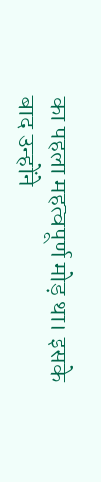का पहला महत्वपूर्ण मोड़ था। इसके बाद उन्होंने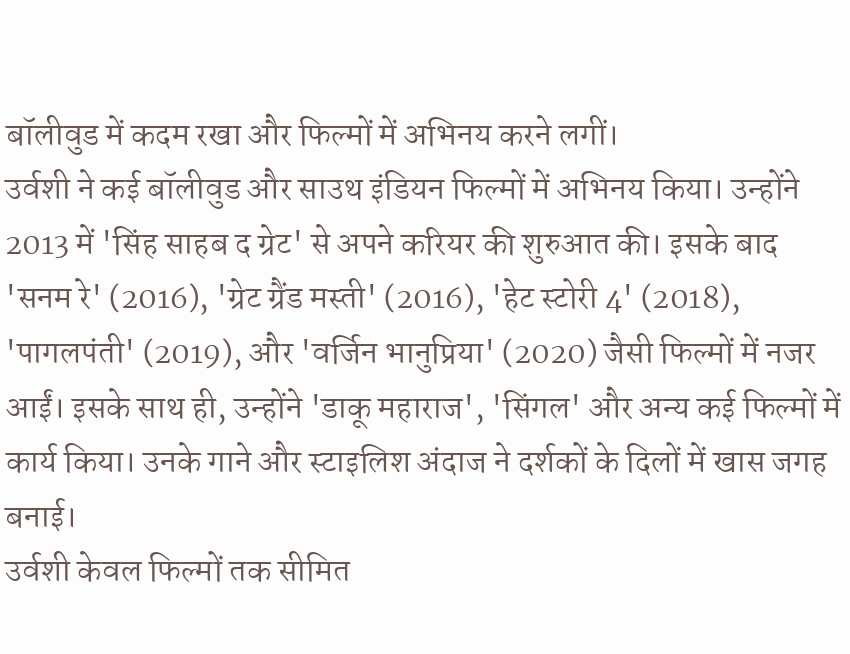बॉलीवुड में कदम रखा और फिल्मों में अभिनय करने लगीं।
उर्वशी ने कई बॉलीवुड और साउथ इंडियन फिल्मों में अभिनय किया। उन्होंने 2013 में 'सिंह साहब द ग्रेट' से अपने करियर की शुरुआत की। इसके बाद 'सनम रे' (2016), 'ग्रेट ग्रैंड मस्ती' (2016), 'हेट स्टोरी 4' (2018), 'पागलपंती' (2019), और 'वर्जिन भानुप्रिया' (2020) जैसी फिल्मों में नजर आईं। इसके साथ ही, उन्होंने 'डाकू महाराज', 'सिंगल' और अन्य कई फिल्मों में कार्य किया। उनके गाने और स्टाइलिश अंदाज ने दर्शकों के दिलों में खास जगह बनाई।
उर्वशी केवल फिल्मों तक सीमित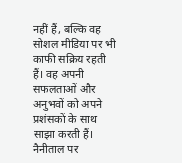नहीं हैं, बल्कि वह सोशल मीडिया पर भी काफी सक्रिय रहती हैं। वह अपनी सफलताओं और अनुभवों को अपने प्रशंसकों के साथ साझा करती हैं। नैनीताल पर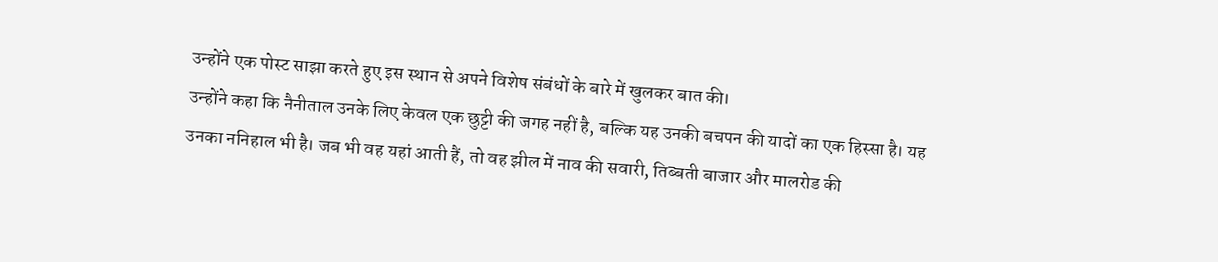उन्होंने एक पोस्ट साझा करते हुए इस स्थान से अपने विशेष संबंधों के बारे में खुलकर बात की।
उन्होंने कहा कि नैनीताल उनके लिए केवल एक छुट्टी की जगह नहीं है, बल्कि यह उनकी बचपन की यादों का एक हिस्सा है। यह उनका ननिहाल भी है। जब भी वह यहां आती हैं, तो वह झील में नाव की सवारी, तिब्बती बाजार और मालरोड की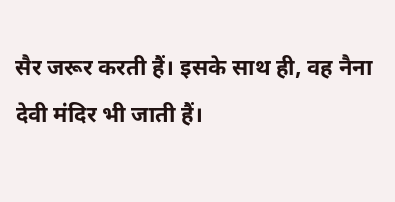सैर जरूर करती हैं। इसके साथ ही, वह नैना देवी मंदिर भी जाती हैं।